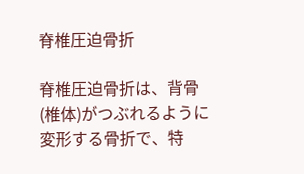脊椎圧迫骨折

脊椎圧迫骨折は、背骨(椎体)がつぶれるように変形する骨折で、特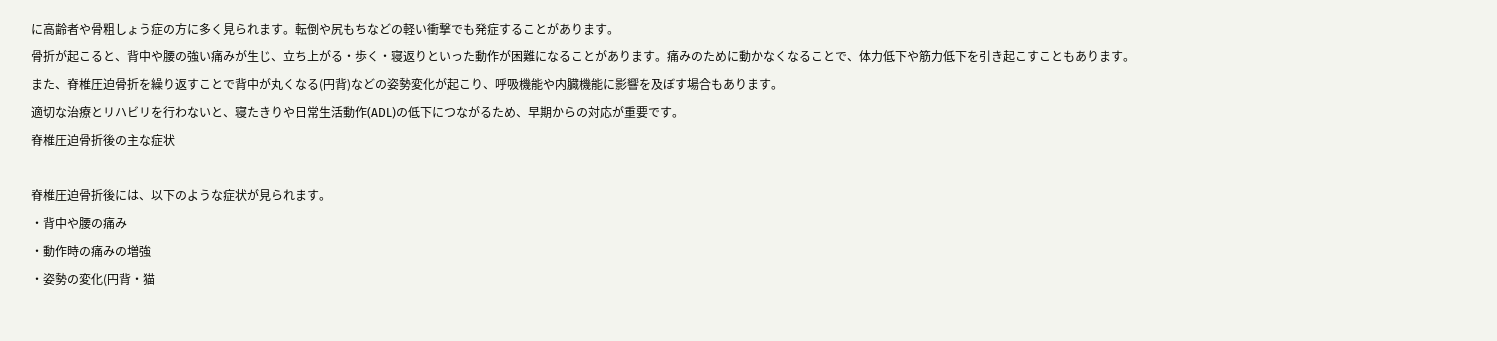に高齢者や骨粗しょう症の方に多く見られます。転倒や尻もちなどの軽い衝撃でも発症することがあります。
骨折が起こると、背中や腰の強い痛みが生じ、立ち上がる・歩く・寝返りといった動作が困難になることがあります。痛みのために動かなくなることで、体力低下や筋力低下を引き起こすこともあります。
また、脊椎圧迫骨折を繰り返すことで背中が丸くなる(円背)などの姿勢変化が起こり、呼吸機能や内臓機能に影響を及ぼす場合もあります。
適切な治療とリハビリを行わないと、寝たきりや日常生活動作(ADL)の低下につながるため、早期からの対応が重要です。
脊椎圧迫骨折後の主な症状

脊椎圧迫骨折後には、以下のような症状が見られます。
・背中や腰の痛み
・動作時の痛みの増強
・姿勢の変化(円背・猫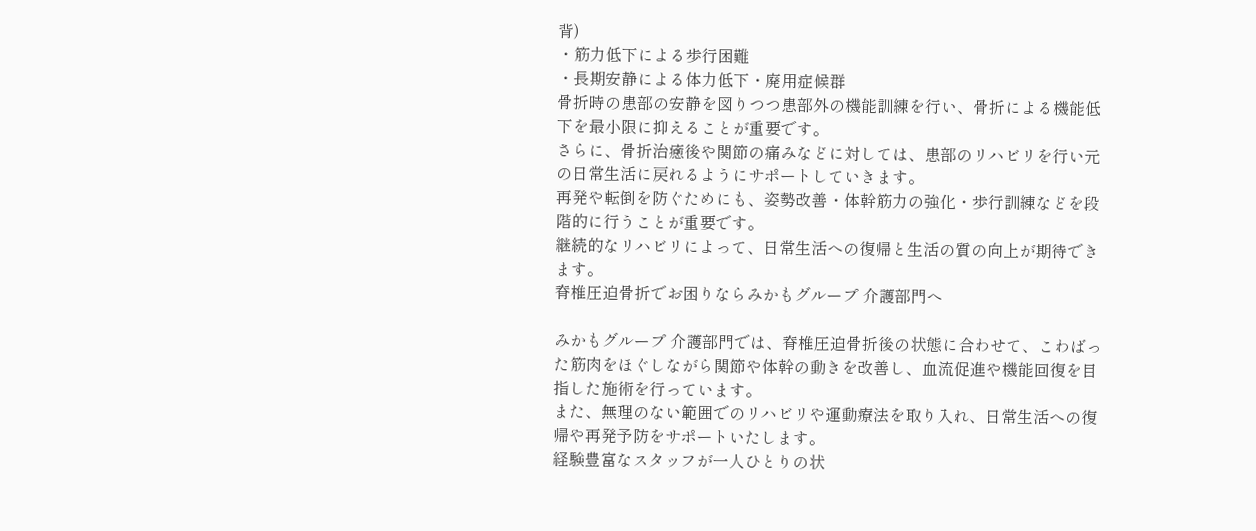背)
・筋力低下による歩行困難
・長期安静による体力低下・廃用症候群
骨折時の患部の安静を図りつつ患部外の機能訓練を行い、骨折による機能低下を最小限に抑えることが重要です。
さらに、骨折治癒後や関節の痛みなどに対しては、患部のリハビリを行い元の日常生活に戻れるようにサポートしていきます。
再発や転倒を防ぐためにも、姿勢改善・体幹筋力の強化・歩行訓練などを段階的に行うことが重要です。
継続的なリハビリによって、日常生活への復帰と生活の質の向上が期待できます。
脊椎圧迫骨折でお困りならみかもグループ 介護部門へ

みかもグループ 介護部門では、脊椎圧迫骨折後の状態に合わせて、こわばった筋肉をほぐしながら関節や体幹の動きを改善し、血流促進や機能回復を目指した施術を行っています。
また、無理のない範囲でのリハビリや運動療法を取り入れ、日常生活への復帰や再発予防をサポートいたします。
経験豊富なスタッフが一人ひとりの状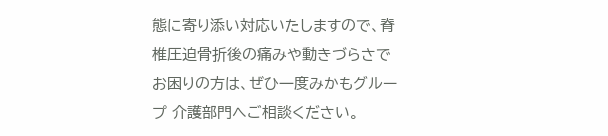態に寄り添い対応いたしますので、脊椎圧迫骨折後の痛みや動きづらさでお困りの方は、ぜひ一度みかもグループ 介護部門へご相談ください。